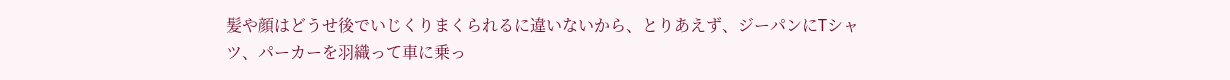髪や顔はどうせ後でいじくりまくられるに違いないから、とりあえず、ジーパンにTシャツ、パーカーを羽織って車に乗っ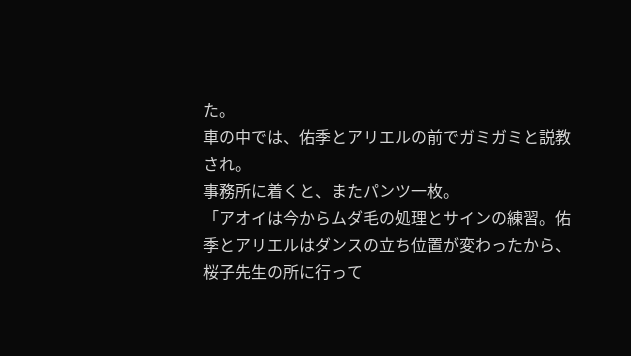た。
車の中では、佑季とアリエルの前でガミガミと説教され。
事務所に着くと、またパンツ一枚。
「アオイは今からムダ毛の処理とサインの練習。佑季とアリエルはダンスの立ち位置が変わったから、桜子先生の所に行って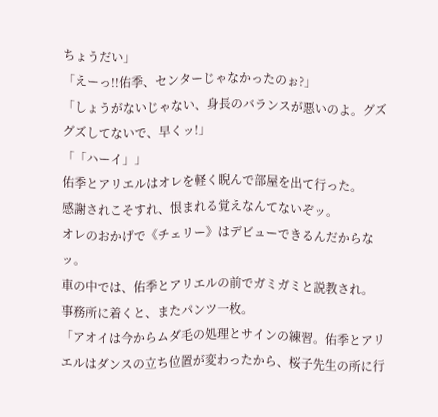ちょうだい」
「えーっ!!佑季、センターじゃなかったのぉ?」
「しょうがないじゃない、身長のバランスが悪いのよ。グズグズしてないで、早くッ!」
「「ハーイ」」
佑季とアリエルはオレを軽く睨んで部屋を出て行った。
感謝されこそすれ、恨まれる覚えなんてないぞッ。
オレのおかげで《チェリー》はデビューできるんだからなッ。
車の中では、佑季とアリエルの前でガミガミと説教され。
事務所に着くと、またパンツ一枚。
「アオイは今からムダ毛の処理とサインの練習。佑季とアリエルはダンスの立ち位置が変わったから、桜子先生の所に行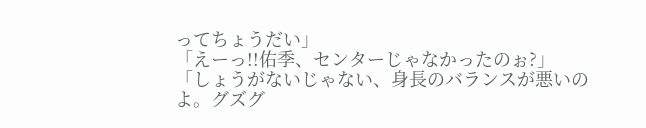ってちょうだい」
「えーっ!!佑季、センターじゃなかったのぉ?」
「しょうがないじゃない、身長のバランスが悪いのよ。グズグ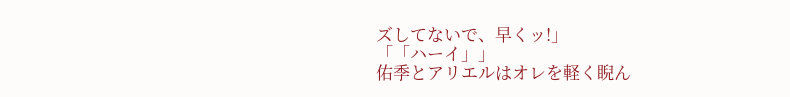ズしてないで、早くッ!」
「「ハーイ」」
佑季とアリエルはオレを軽く睨ん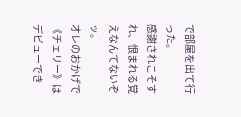で部屋を出て行った。
感謝されこそすれ、恨まれる覚えなんてないぞッ。
オレのおかげで《チェリー》はデビューでき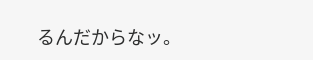るんだからなッ。